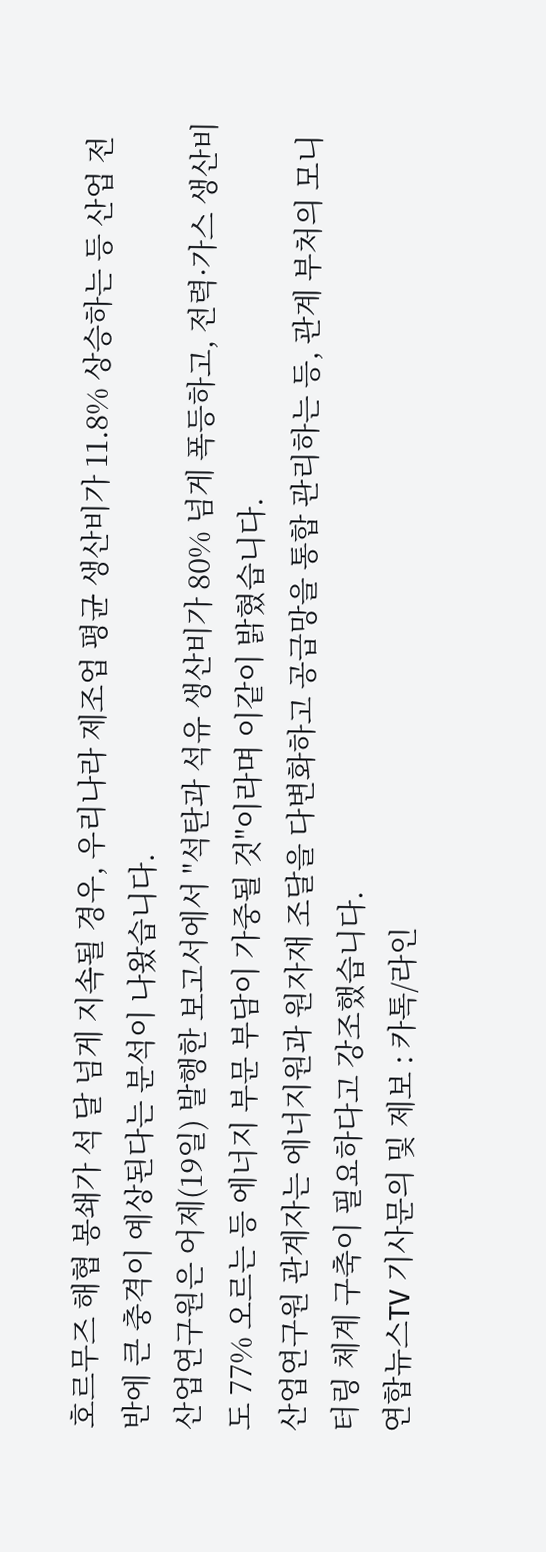호르무즈 해협 봉쇄가 석 달 넘게 지속될 경우, 우리나라 제조업 평균 생산비가 11.8% 상승하는 등 산업 전반에 큰 충격이 예상된다는 분석이 나왔습니다.
산업연구원은 어제(19일) 발행한 보고서에서 "석탄과 석유 생산비가 80% 넘게 폭등하고, 전력·가스 생산비도 77% 오르는 등 에너지 부문 부담이 가중될 것"이라며 이같이 밝혔습니다.
산업연구원 관계자는 에너지원과 원자재 조달을 다변화하고 공급망을 통합 관리하는 등, 관계 부처의 모니터링 체계 구축이 필요하다고 강조했습니다.
연합뉴스TV 기사문의 및 제보 : 카톡/라인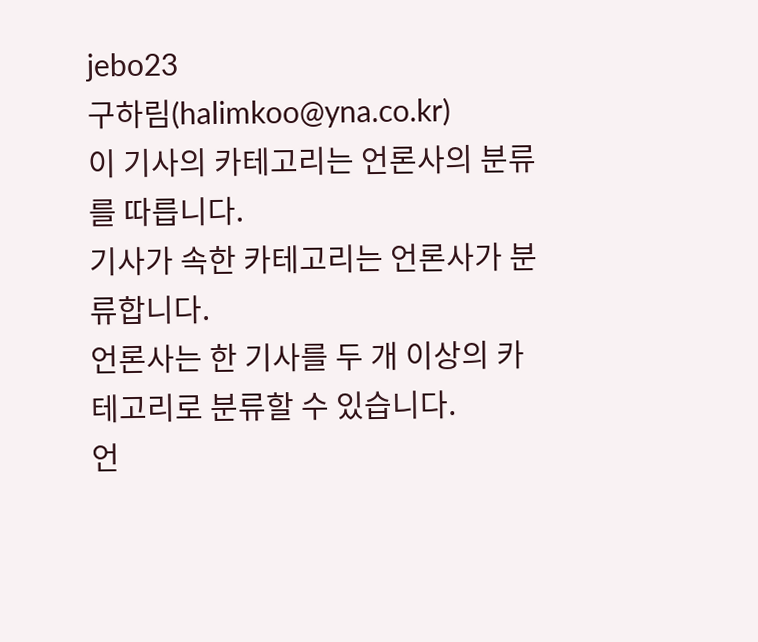jebo23
구하림(halimkoo@yna.co.kr)
이 기사의 카테고리는 언론사의 분류를 따릅니다.
기사가 속한 카테고리는 언론사가 분류합니다.
언론사는 한 기사를 두 개 이상의 카테고리로 분류할 수 있습니다.
언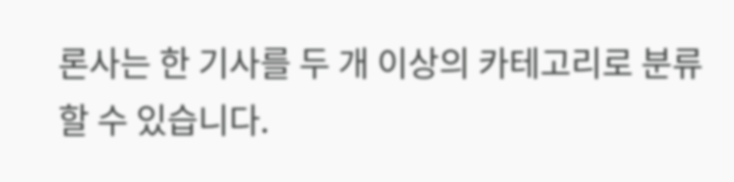론사는 한 기사를 두 개 이상의 카테고리로 분류할 수 있습니다.